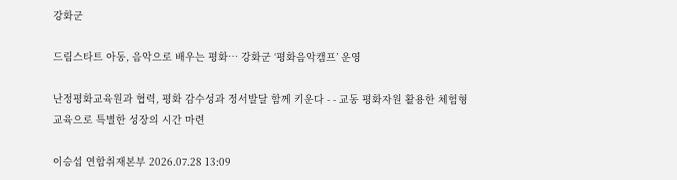강화군

드림스타트 아동, 음악으로 배우는 평화… 강화군 ‘평화음악캠프’ 운영

난정평화교육원과 협력, 평화 감수성과 정서발달 함께 키운다 - - 교동 평화자원 활용한 체험형 교육으로 특별한 성장의 시간 마련

이승섭 연합취재본부 2026.07.28 13:09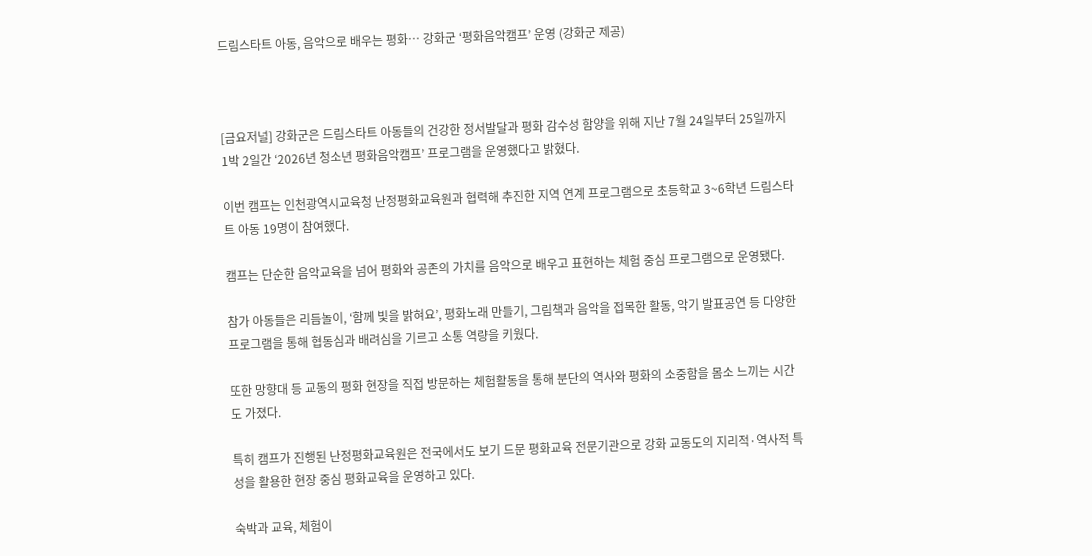드림스타트 아동, 음악으로 배우는 평화… 강화군 ‘평화음악캠프’ 운영 (강화군 제공)



[금요저널] 강화군은 드림스타트 아동들의 건강한 정서발달과 평화 감수성 함양을 위해 지난 7월 24일부터 25일까지 1박 2일간 ‘2026년 청소년 평화음악캠프’ 프로그램을 운영했다고 밝혔다.

이번 캠프는 인천광역시교육청 난정평화교육원과 협력해 추진한 지역 연계 프로그램으로 초등학교 3~6학년 드림스타트 아동 19명이 참여했다.

캠프는 단순한 음악교육을 넘어 평화와 공존의 가치를 음악으로 배우고 표현하는 체험 중심 프로그램으로 운영됐다.

참가 아동들은 리듬놀이, ‘함께 빛을 밝혀요’, 평화노래 만들기, 그림책과 음악을 접목한 활동, 악기 발표공연 등 다양한 프로그램을 통해 협동심과 배려심을 기르고 소통 역량을 키웠다.

또한 망향대 등 교동의 평화 현장을 직접 방문하는 체험활동을 통해 분단의 역사와 평화의 소중함을 몸소 느끼는 시간도 가졌다.

특히 캠프가 진행된 난정평화교육원은 전국에서도 보기 드문 평화교육 전문기관으로 강화 교동도의 지리적·역사적 특성을 활용한 현장 중심 평화교육을 운영하고 있다.

숙박과 교육, 체험이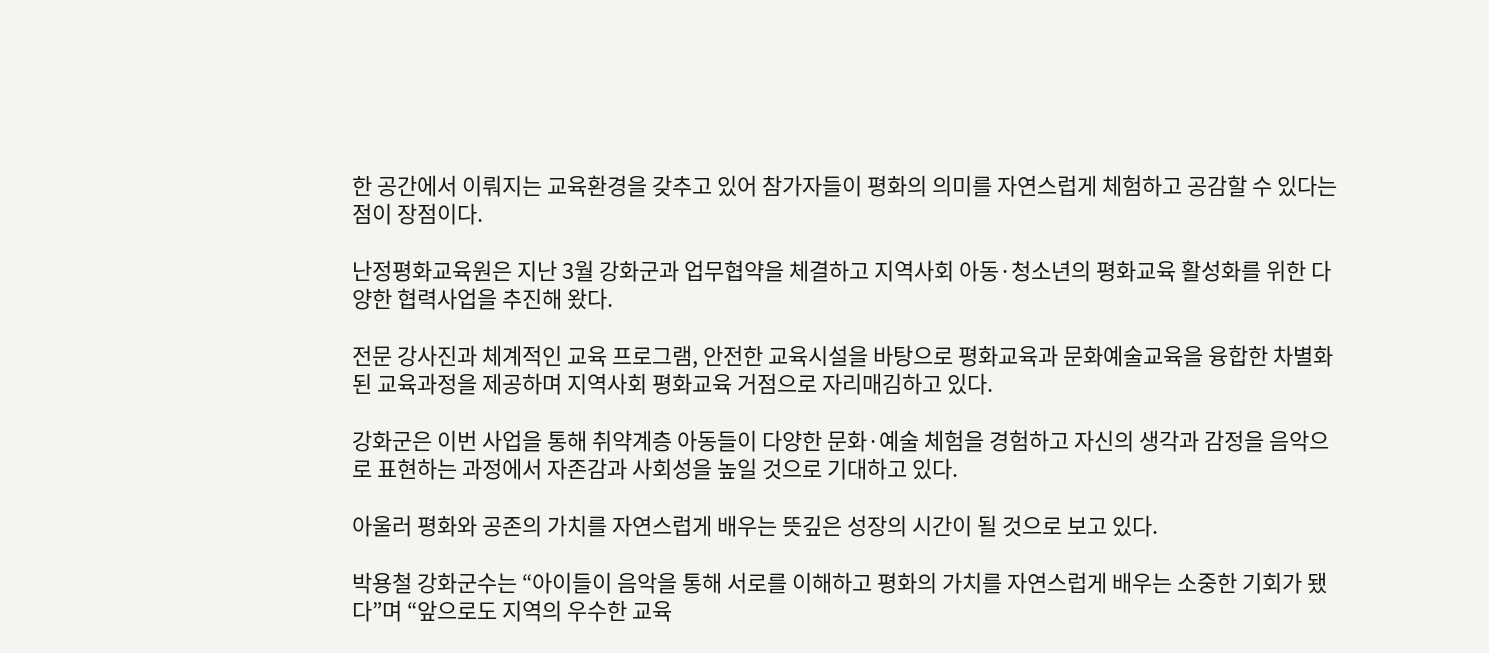한 공간에서 이뤄지는 교육환경을 갖추고 있어 참가자들이 평화의 의미를 자연스럽게 체험하고 공감할 수 있다는 점이 장점이다.

난정평화교육원은 지난 3월 강화군과 업무협약을 체결하고 지역사회 아동·청소년의 평화교육 활성화를 위한 다양한 협력사업을 추진해 왔다.

전문 강사진과 체계적인 교육 프로그램, 안전한 교육시설을 바탕으로 평화교육과 문화예술교육을 융합한 차별화된 교육과정을 제공하며 지역사회 평화교육 거점으로 자리매김하고 있다.

강화군은 이번 사업을 통해 취약계층 아동들이 다양한 문화·예술 체험을 경험하고 자신의 생각과 감정을 음악으로 표현하는 과정에서 자존감과 사회성을 높일 것으로 기대하고 있다.

아울러 평화와 공존의 가치를 자연스럽게 배우는 뜻깊은 성장의 시간이 될 것으로 보고 있다.

박용철 강화군수는 “아이들이 음악을 통해 서로를 이해하고 평화의 가치를 자연스럽게 배우는 소중한 기회가 됐다”며 “앞으로도 지역의 우수한 교육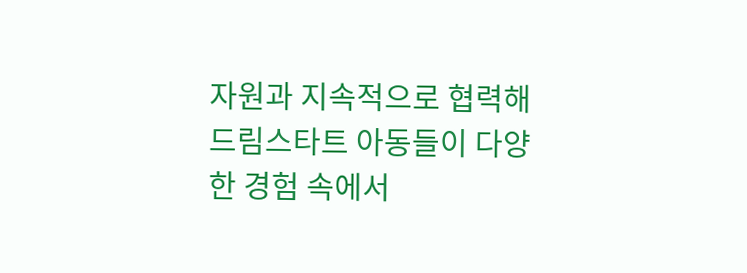자원과 지속적으로 협력해 드림스타트 아동들이 다양한 경험 속에서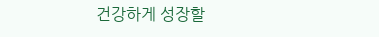건강하게 성장할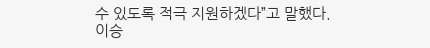수 있도록 적극 지원하겠다”고 말했다.
이승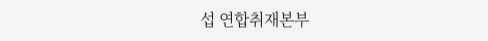섭 연합취재본부